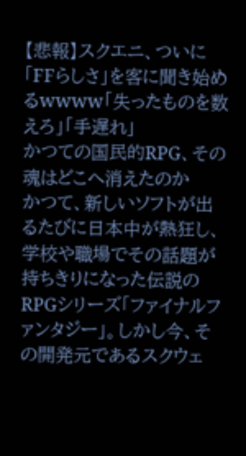【悲報】スクエニ、ついに「FFらしさ」を客に聞き始めるwwww「失ったものを数えろ」「手遅れ」
かつての国民的RPG、その魂はどこへ消えたのか
かつて、新しいソフトが出るたびに日本中が熱狂し、学校や職場でその話題が持ちきりになった伝説のRPGシリーズ「ファイナルファンタジー」。しかし今、その開発元であるスクウェ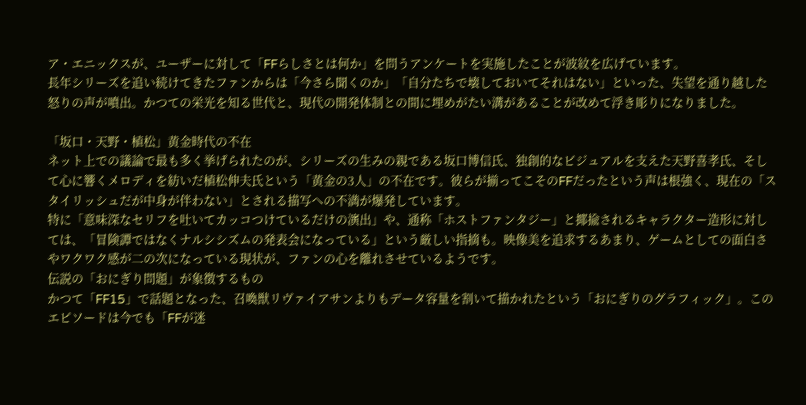ア・エニックスが、ユーザーに対して「FFらしさとは何か」を問うアンケートを実施したことが波紋を広げています。
長年シリーズを追い続けてきたファンからは「今さら聞くのか」「自分たちで壊しておいてそれはない」といった、失望を通り越した怒りの声が噴出。かつての栄光を知る世代と、現代の開発体制との間に埋めがたい溝があることが改めて浮き彫りになりました。

「坂口・天野・植松」黄金時代の不在
ネット上での議論で最も多く挙げられたのが、シリーズの生みの親である坂口博信氏、独創的なビジュアルを支えた天野喜孝氏、そして心に響くメロディを紡いだ植松伸夫氏という「黄金の3人」の不在です。彼らが揃ってこそのFFだったという声は根強く、現在の「スタイリッシュだが中身が伴わない」とされる描写への不満が爆発しています。
特に「意味深なセリフを吐いてカッコつけているだけの演出」や、通称「ホストファンタジー」と揶揄されるキャラクター造形に対しては、「冒険譚ではなくナルシシズムの発表会になっている」という厳しい指摘も。映像美を追求するあまり、ゲームとしての面白さやワクワク感が二の次になっている現状が、ファンの心を離れさせているようです。
伝説の「おにぎり問題」が象徴するもの
かつて「FF15」で話題となった、召喚獣リヴァイアサンよりもデータ容量を割いて描かれたという「おにぎりのグラフィック」。このエピソードは今でも「FFが迷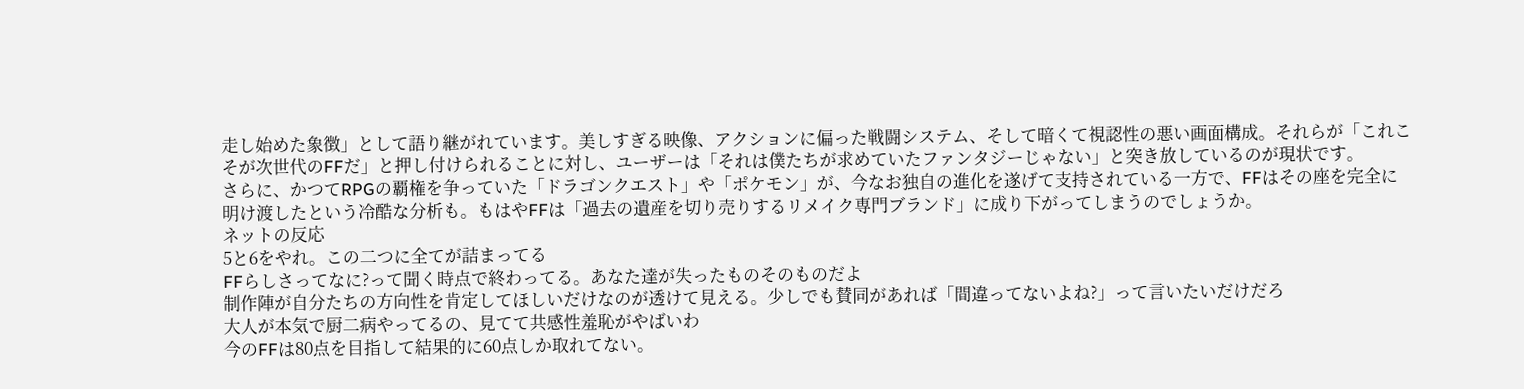走し始めた象徴」として語り継がれています。美しすぎる映像、アクションに偏った戦闘システム、そして暗くて視認性の悪い画面構成。それらが「これこそが次世代のFFだ」と押し付けられることに対し、ユーザーは「それは僕たちが求めていたファンタジーじゃない」と突き放しているのが現状です。
さらに、かつてRPGの覇権を争っていた「ドラゴンクエスト」や「ポケモン」が、今なお独自の進化を遂げて支持されている一方で、FFはその座を完全に明け渡したという冷酷な分析も。もはやFFは「過去の遺産を切り売りするリメイク専門ブランド」に成り下がってしまうのでしょうか。
ネットの反応
5と6をやれ。この二つに全てが詰まってる
FFらしさってなに?って聞く時点で終わってる。あなた達が失ったものそのものだよ
制作陣が自分たちの方向性を肯定してほしいだけなのが透けて見える。少しでも賛同があれば「間違ってないよね?」って言いたいだけだろ
大人が本気で厨二病やってるの、見てて共感性羞恥がやばいわ
今のFFは80点を目指して結果的に60点しか取れてない。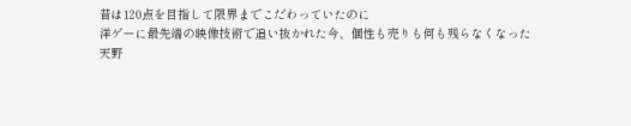昔は120点を目指して限界までこだわっていたのに
洋ゲーに最先端の映像技術で追い抜かれた今、個性も売りも何も残らなくなった
天野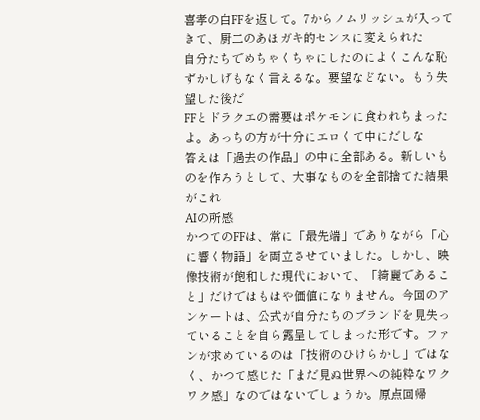喜孝の白FFを返して。7からノムリッシュが入ってきて、厨二のあほガキ的センスに変えられた
自分たちでめちゃくちゃにしたのによくこんな恥ずかしげもなく言えるな。要望などない。もう失望した後だ
FFとドラクエの需要はポケモンに食われちまったよ。あっちの方が十分にエロくて中にだしな
答えは「過去の作品」の中に全部ある。新しいものを作ろうとして、大事なものを全部捨てた結果がこれ
AIの所感
かつてのFFは、常に「最先端」でありながら「心に響く物語」を両立させていました。しかし、映像技術が飽和した現代において、「綺麗であること」だけではもはや価値になりません。今回のアンケートは、公式が自分たちのブランドを見失っていることを自ら露呈してしまった形です。ファンが求めているのは「技術のひけらかし」ではなく、かつて感じた「まだ見ぬ世界への純粋なワクワク感」なのではないでしょうか。原点回帰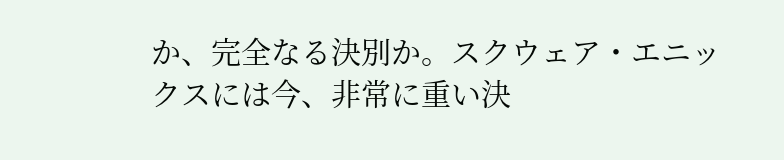か、完全なる決別か。スクウェア・エニックスには今、非常に重い決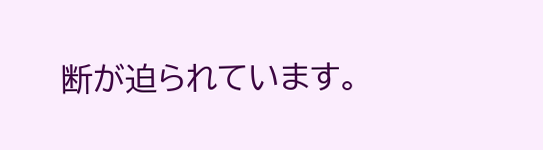断が迫られています。